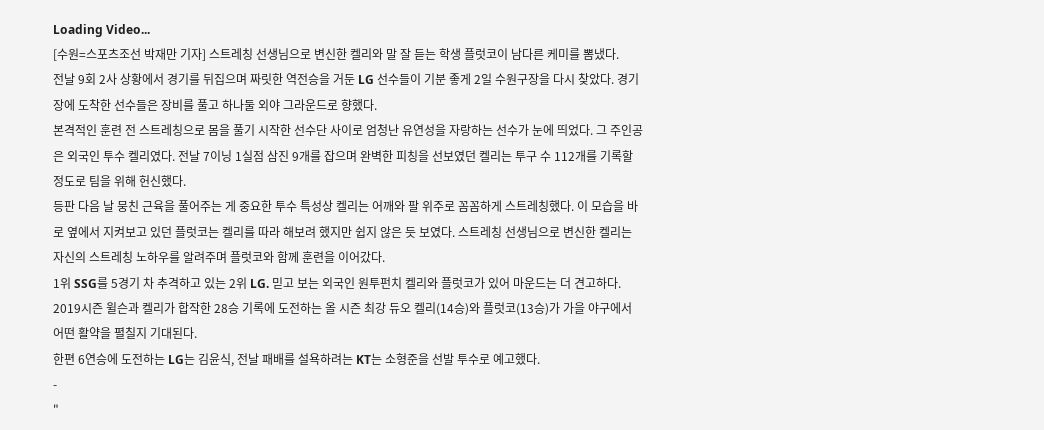Loading Video...
[수원=스포츠조선 박재만 기자] 스트레칭 선생님으로 변신한 켈리와 말 잘 듣는 학생 플럿코이 남다른 케미를 뽐냈다.
전날 9회 2사 상황에서 경기를 뒤집으며 짜릿한 역전승을 거둔 LG 선수들이 기분 좋게 2일 수원구장을 다시 찾았다. 경기장에 도착한 선수들은 장비를 풀고 하나둘 외야 그라운드로 향했다.
본격적인 훈련 전 스트레칭으로 몸을 풀기 시작한 선수단 사이로 엄청난 유연성을 자랑하는 선수가 눈에 띄었다. 그 주인공은 외국인 투수 켈리였다. 전날 7이닝 1실점 삼진 9개를 잡으며 완벽한 피칭을 선보였던 켈리는 투구 수 112개를 기록할 정도로 팀을 위해 헌신했다.
등판 다음 날 뭉친 근육을 풀어주는 게 중요한 투수 특성상 켈리는 어깨와 팔 위주로 꼼꼼하게 스트레칭했다. 이 모습을 바로 옆에서 지켜보고 있던 플럿코는 켈리를 따라 해보려 했지만 쉽지 않은 듯 보였다. 스트레칭 선생님으로 변신한 켈리는 자신의 스트레칭 노하우를 알려주며 플럿코와 함께 훈련을 이어갔다.
1위 SSG를 5경기 차 추격하고 있는 2위 LG. 믿고 보는 외국인 원투펀치 켈리와 플럿코가 있어 마운드는 더 견고하다. 2019시즌 윌슨과 켈리가 합작한 28승 기록에 도전하는 올 시즌 최강 듀오 켈리(14승)와 플럿코(13승)가 가을 야구에서 어떤 활약을 펼칠지 기대된다.
한편 6연승에 도전하는 LG는 김윤식, 전날 패배를 설욕하려는 KT는 소형준을 선발 투수로 예고했다.
-
"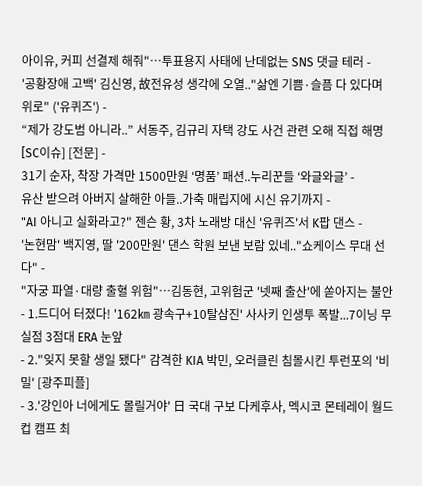아이유, 커피 선결제 해줘"…투표용지 사태에 난데없는 SNS 댓글 테러 -
'공황장애 고백' 김신영, 故전유성 생각에 오열.."삶엔 기쁨·슬픔 다 있다며 위로" ('유퀴즈') -
“제가 강도범 아니라..” 서동주, 김규리 자택 강도 사건 관련 오해 직접 해명 [SC이슈] [전문] -
31기 순자, 착장 가격만 1500만원 ‘명품’ 패션..누리꾼들 ‘와글와글’ -
유산 받으려 아버지 살해한 아들..가축 매립지에 시신 유기까지 -
"AI 아니고 실화라고?" 젠슨 황, 3차 노래방 대신 '유퀴즈'서 K팝 댄스 -
'논현맘' 백지영, 딸 '200만원' 댄스 학원 보낸 보람 있네.."쇼케이스 무대 선다" -
"자궁 파열·대량 출혈 위험"…김동현, 고위험군 '넷째 출산'에 쏟아지는 불안
- 1.드디어 터졌다! '162㎞ 광속구+10탈삼진' 사사키 인생투 폭발...7이닝 무실점 3점대 ERA 눈앞
- 2."잊지 못할 생일 됐다" 감격한 KIA 박민, 오러클린 침몰시킨 투런포의 '비밀' [광주피플]
- 3.'강인아 너에게도 몰릴거야' 日 국대 구보 다케후사, 멕시코 몬테레이 월드컵 캠프 최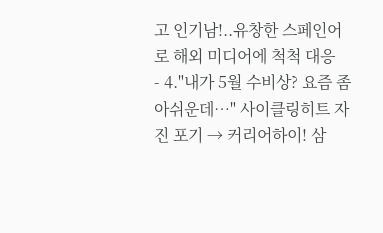고 인기남!..유창한 스페인어로 해외 미디어에 척척 대응
- 4."내가 5월 수비상? 요즘 좀 아쉬운데…" 사이클링히트 자진 포기 → 커리어하이! 삼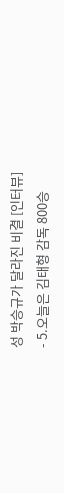성 박승규가 달라진 비결 [인터뷰]
- 5.오늘은 김태형 감독 800승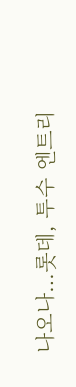나오나…롯데, 투수 엔트리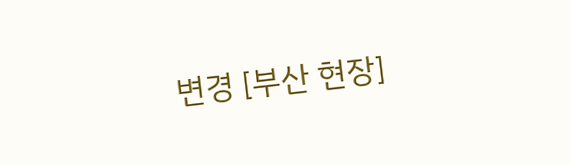변경 [부산 현장]